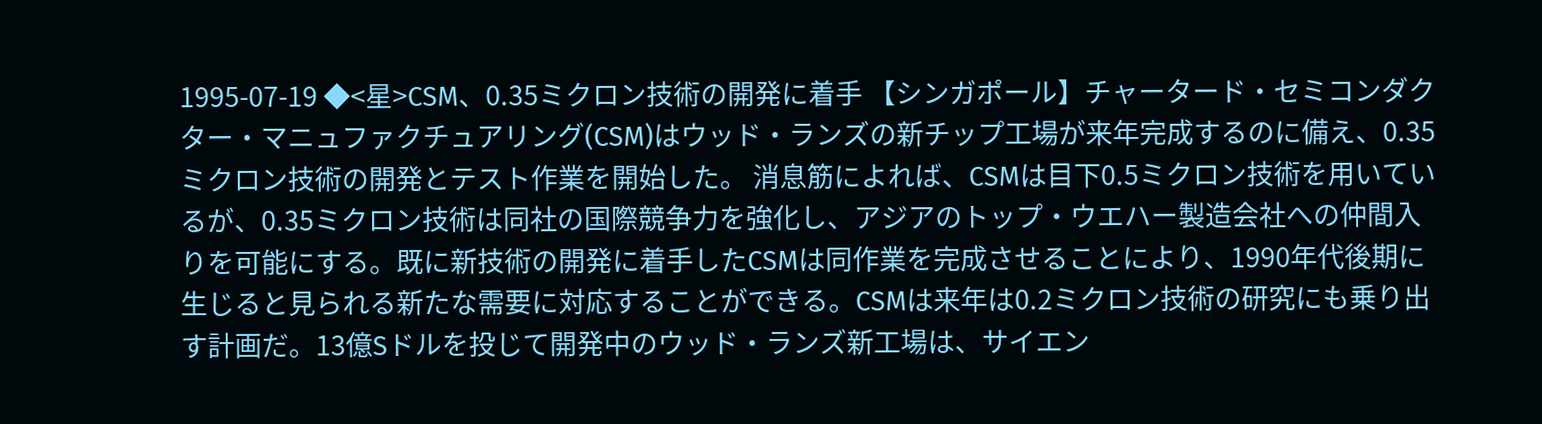1995-07-19 ◆<星>CSM、0.35ミクロン技術の開発に着手 【シンガポール】チャータード・セミコンダクター・マニュファクチュアリング(CSM)はウッド・ランズの新チップ工場が来年完成するのに備え、0.35ミクロン技術の開発とテスト作業を開始した。 消息筋によれば、CSMは目下0.5ミクロン技術を用いているが、0.35ミクロン技術は同社の国際競争力を強化し、アジアのトップ・ウエハー製造会社への仲間入りを可能にする。既に新技術の開発に着手したCSMは同作業を完成させることにより、1990年代後期に生じると見られる新たな需要に対応することができる。CSMは来年は0.2ミクロン技術の研究にも乗り出す計画だ。13億Sドルを投じて開発中のウッド・ランズ新工場は、サイエン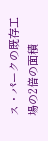ス・パークの既存工場の2倍の面積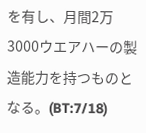を有し、月間2万3000ウエアハーの製造能力を持つものとなる。(BT:7/18)